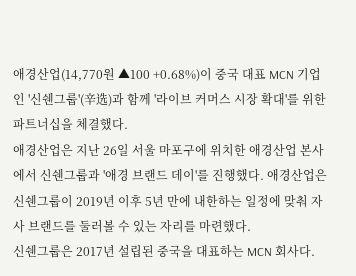애경산업(14,770원 ▲100 +0.68%)이 중국 대표 MCN 기업인 '신쉔그룹'(辛选)과 함께 '라이브 커머스 시장 확대'를 위한 파트너십을 체결했다.
애경산업은 지난 26일 서울 마포구에 위치한 애경산업 본사에서 신쉔그룹과 '애경 브랜드 데이'를 진행했다. 애경산업은 신쉔그룹이 2019년 이후 5년 만에 내한하는 일정에 맞춰 자사 브랜드를 둘러볼 수 있는 자리를 마련했다.
신쉔그룹은 2017년 설립된 중국을 대표하는 MCN 회사다.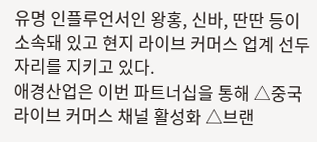유명 인플루언서인 왕홍, 신바, 딴딴 등이 소속돼 있고 현지 라이브 커머스 업계 선두 자리를 지키고 있다.
애경산업은 이번 파트너십을 통해 △중국 라이브 커머스 채널 활성화 △브랜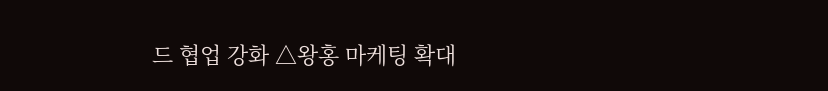드 협업 강화 △왕홍 마케팅 확대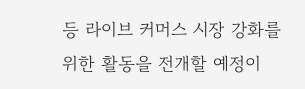등 라이브 커머스 시장 강화를 위한 활동을 전개할 예정이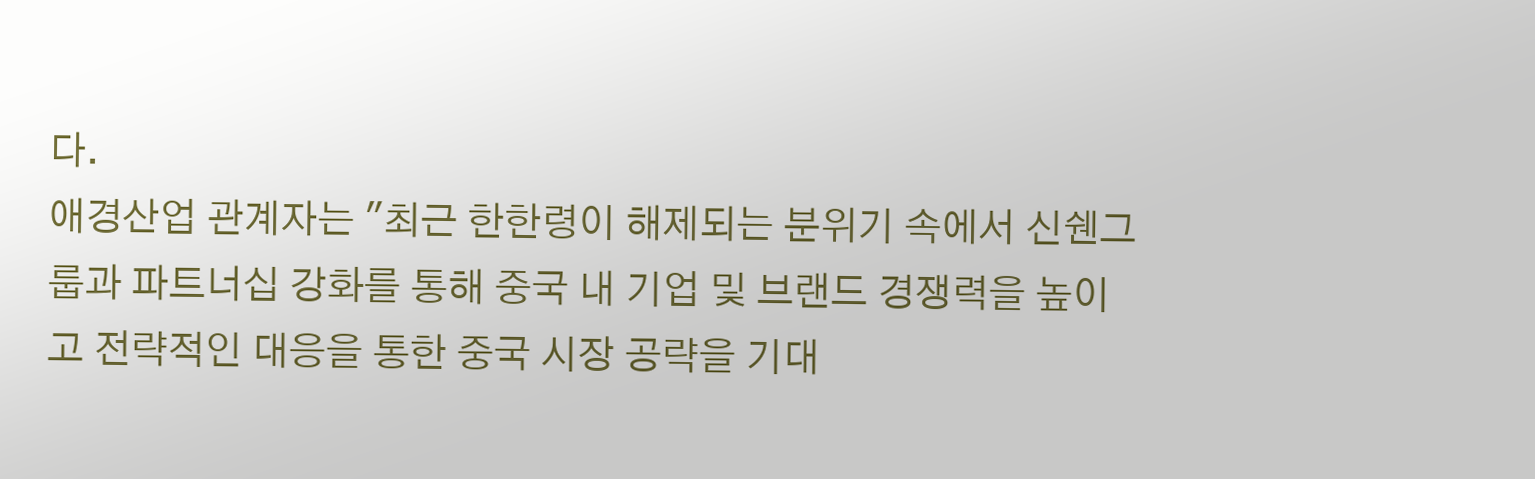다.
애경산업 관계자는 "최근 한한령이 해제되는 분위기 속에서 신쉔그룹과 파트너십 강화를 통해 중국 내 기업 및 브랜드 경쟁력을 높이고 전략적인 대응을 통한 중국 시장 공략을 기대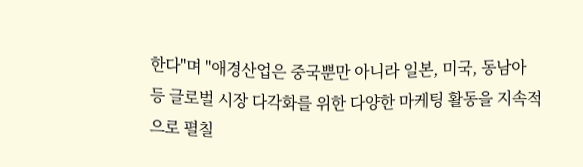한다"며 "애경산업은 중국뿐만 아니라 일본, 미국, 동남아 등 글로벌 시장 다각화를 위한 다양한 마케팅 활동을 지속적으로 펼칠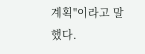계획"이라고 말했다.